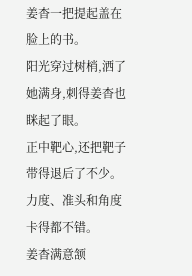姜杳一把提起盖在脸上的书。
阳光穿过树梢,洒了她满身,刺得姜杳也眯起了眼。
正中靶心,还把靶子带得退后了不少。
力度、准头和角度卡得都不错。
姜杳满意颔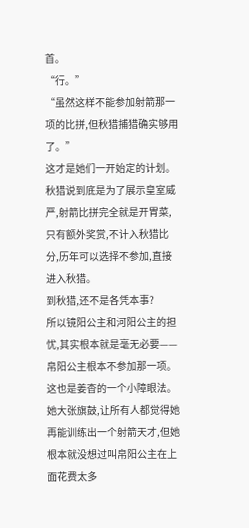首。
“行。”
“虽然这样不能参加射箭那一项的比拼,但秋猎捕猎确实够用了。”
这才是她们一开始定的计划。
秋猎说到底是为了展示皇室威严,射箭比拼完全就是开胃菜,只有额外奖赏,不计入秋猎比分,历年可以选择不参加,直接进入秋猎。
到秋猎,还不是各凭本事?
所以镜阳公主和河阳公主的担忧,其实根本就是毫无必要——
帛阳公主根本不参加那一项。
这也是姜杳的一个小障眼法。
她大张旗鼓,让所有人都觉得她再能训练出一个射箭天才,但她根本就没想过叫帛阳公主在上面花费太多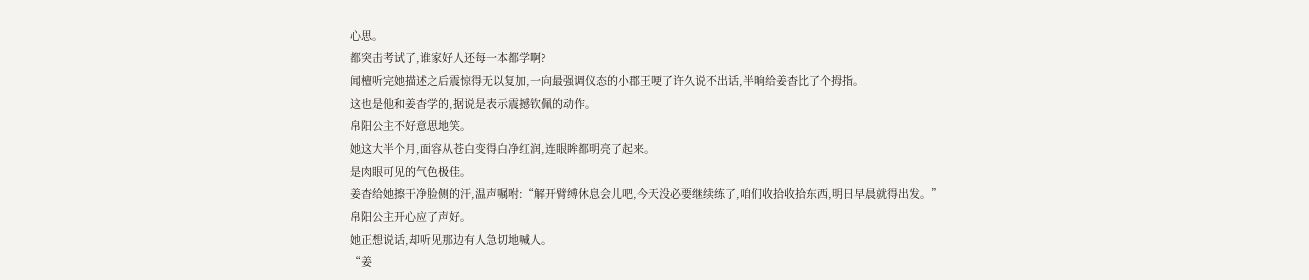心思。
都突击考试了,谁家好人还每一本都学啊?
闻檀听完她描述之后震惊得无以复加,一向最强调仪态的小郡王哽了许久说不出话,半晌给姜杳比了个拇指。
这也是他和姜杳学的,据说是表示震撼钦佩的动作。
帛阳公主不好意思地笑。
她这大半个月,面容从苍白变得白净红润,连眼眸都明亮了起来。
是肉眼可见的气色极佳。
姜杳给她擦干净脸侧的汗,温声嘱咐:“解开臂缚休息会儿吧,今天没必要继续练了,咱们收拾收拾东西,明日早晨就得出发。”
帛阳公主开心应了声好。
她正想说话,却听见那边有人急切地喊人。
“姜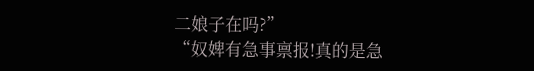二娘子在吗?”
“奴婢有急事禀报!真的是急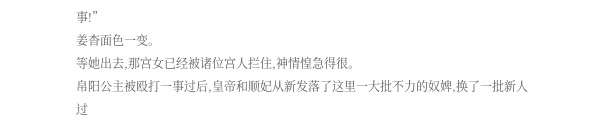事!”
姜杳面色一变。
等她出去,那宫女已经被诸位宫人拦住,神情惶急得很。
帛阳公主被殴打一事过后,皇帝和顺妃从新发落了这里一大批不力的奴婢,换了一批新人过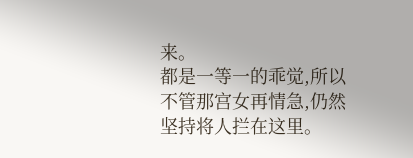来。
都是一等一的乖觉,所以不管那宫女再情急,仍然坚持将人拦在这里。